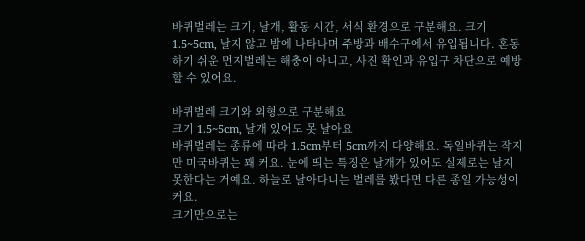바퀴벌레는 크기, 날개, 활동 시간, 서식 환경으로 구분해요. 크기 1.5~5cm, 날지 않고 밤에 나타나며 주방과 배수구에서 유입됩니다. 혼동하기 쉬운 먼지벌레는 해충이 아니고, 사진 확인과 유입구 차단으로 예방할 수 있어요.

바퀴벌레 크기와 외형으로 구분해요
크기 1.5~5cm, 날개 있어도 못 날아요
바퀴벌레는 종류에 따라 1.5cm부터 5cm까지 다양해요. 독일바퀴는 작지만 미국바퀴는 꽤 커요. 눈에 띄는 특징은 날개가 있어도 실제로는 날지 못한다는 거예요. 하늘로 날아다니는 벌레를 봤다면 다른 종일 가능성이 커요.
크기만으로는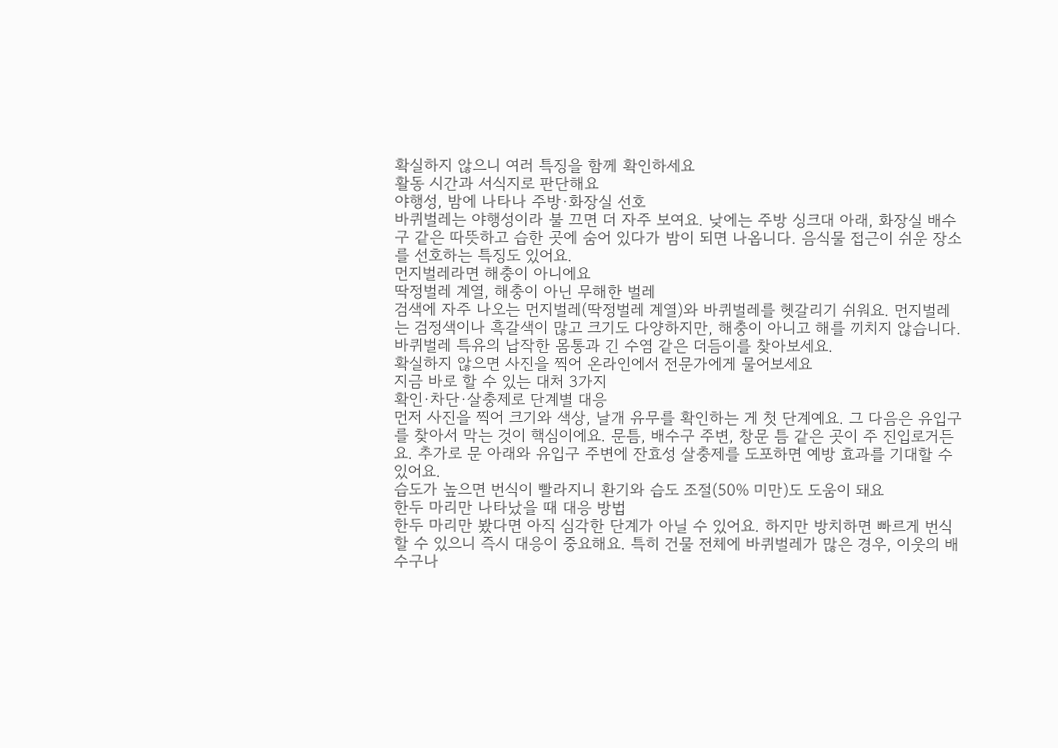확실하지 않으니 여러 특징을 함께 확인하세요
활동 시간과 서식지로 판단해요
야행성, 밤에 나타나 주방·화장실 선호
바퀴벌레는 야행성이라 불 끄면 더 자주 보여요. 낮에는 주방 싱크대 아래, 화장실 배수구 같은 따뜻하고 습한 곳에 숨어 있다가 밤이 되면 나옵니다. 음식물 접근이 쉬운 장소를 선호하는 특징도 있어요.
먼지벌레라면 해충이 아니에요
딱정벌레 계열, 해충이 아닌 무해한 벌레
검색에 자주 나오는 먼지벌레(딱정벌레 계열)와 바퀴벌레를 헷갈리기 쉬워요. 먼지벌레는 검정색이나 흑갈색이 많고 크기도 다양하지만, 해충이 아니고 해를 끼치지 않습니다. 바퀴벌레 특유의 납작한 몸통과 긴 수염 같은 더듬이를 찾아보세요.
확실하지 않으면 사진을 찍어 온라인에서 전문가에게 물어보세요
지금 바로 할 수 있는 대처 3가지
확인·차단·살충제로 단계별 대응
먼저 사진을 찍어 크기와 색상, 날개 유무를 확인하는 게 첫 단계예요. 그 다음은 유입구를 찾아서 막는 것이 핵심이에요. 문틈, 배수구 주변, 창문 틈 같은 곳이 주 진입로거든요. 추가로 문 아래와 유입구 주변에 잔효성 살충제를 도포하면 예방 효과를 기대할 수 있어요.
습도가 높으면 번식이 빨라지니 환기와 습도 조절(50% 미만)도 도움이 돼요
한두 마리만 나타났을 때 대응 방법
한두 마리만 봤다면 아직 심각한 단계가 아닐 수 있어요. 하지만 방치하면 빠르게 번식할 수 있으니 즉시 대응이 중요해요. 특히 건물 전체에 바퀴벌레가 많은 경우, 이웃의 배수구나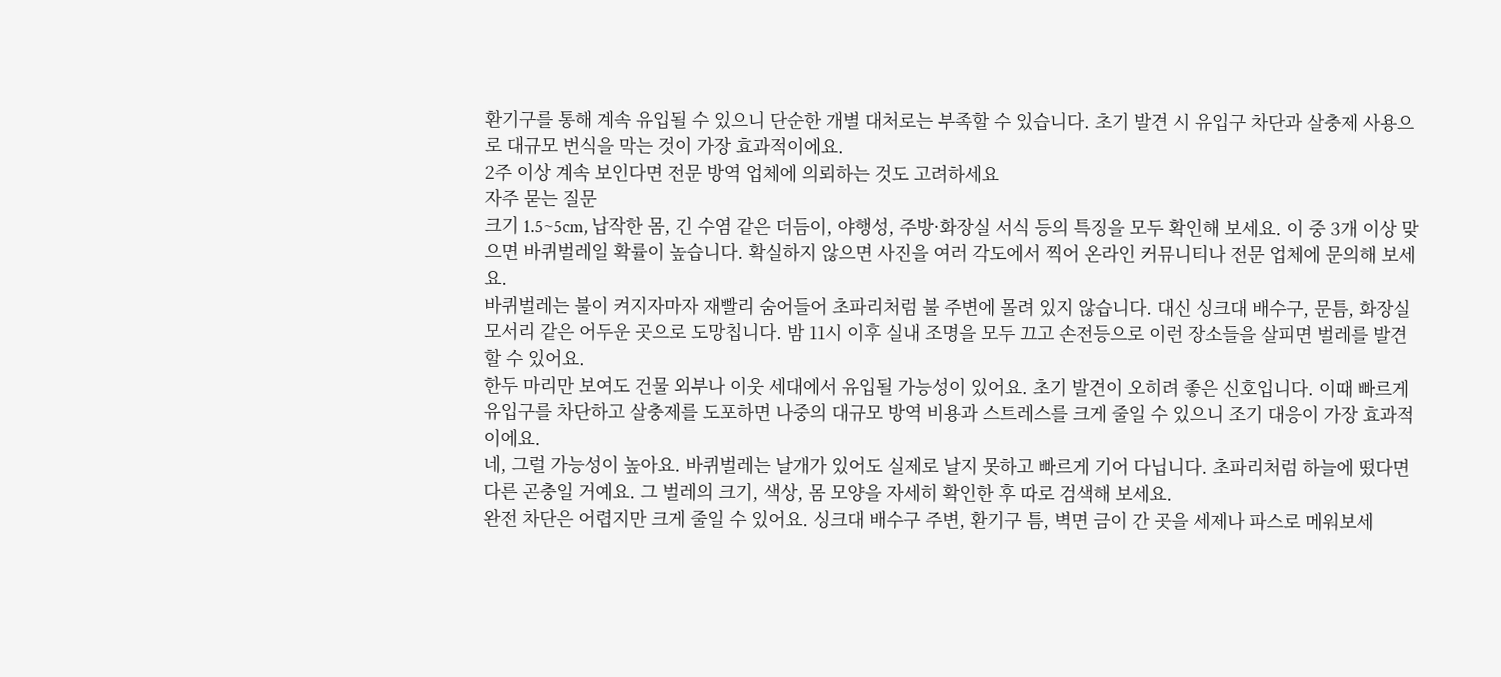환기구를 통해 계속 유입될 수 있으니 단순한 개별 대처로는 부족할 수 있습니다. 초기 발견 시 유입구 차단과 살충제 사용으로 대규모 번식을 막는 것이 가장 효과적이에요.
2주 이상 계속 보인다면 전문 방역 업체에 의뢰하는 것도 고려하세요
자주 묻는 질문
크기 1.5~5cm, 납작한 몸, 긴 수염 같은 더듬이, 야행성, 주방·화장실 서식 등의 특징을 모두 확인해 보세요. 이 중 3개 이상 맞으면 바퀴벌레일 확률이 높습니다. 확실하지 않으면 사진을 여러 각도에서 찍어 온라인 커뮤니티나 전문 업체에 문의해 보세요.
바퀴벌레는 불이 켜지자마자 재빨리 숨어들어 초파리처럼 불 주변에 몰려 있지 않습니다. 대신 싱크대 배수구, 문틈, 화장실 모서리 같은 어두운 곳으로 도망칩니다. 밤 11시 이후 실내 조명을 모두 끄고 손전등으로 이런 장소들을 살피면 벌레를 발견할 수 있어요.
한두 마리만 보여도 건물 외부나 이웃 세대에서 유입될 가능성이 있어요. 초기 발견이 오히려 좋은 신호입니다. 이때 빠르게 유입구를 차단하고 살충제를 도포하면 나중의 대규모 방역 비용과 스트레스를 크게 줄일 수 있으니 조기 대응이 가장 효과적이에요.
네, 그럴 가능성이 높아요. 바퀴벌레는 날개가 있어도 실제로 날지 못하고 빠르게 기어 다닙니다. 초파리처럼 하늘에 떴다면 다른 곤충일 거예요. 그 벌레의 크기, 색상, 몸 모양을 자세히 확인한 후 따로 검색해 보세요.
완전 차단은 어렵지만 크게 줄일 수 있어요. 싱크대 배수구 주변, 환기구 틈, 벽면 금이 간 곳을 세제나 파스로 메워보세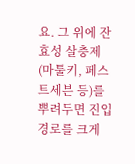요. 그 위에 잔효성 살충제(마툴키, 페스트세븐 등)를 뿌려두면 진입 경로를 크게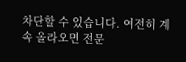차단할 수 있습니다. 여전히 계속 올라오면 전문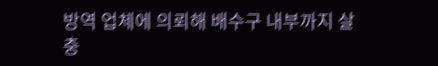방역 업체에 의뢰해 배수구 내부까지 살충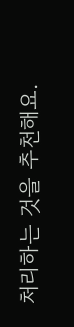처리하는 것을 추천해요.